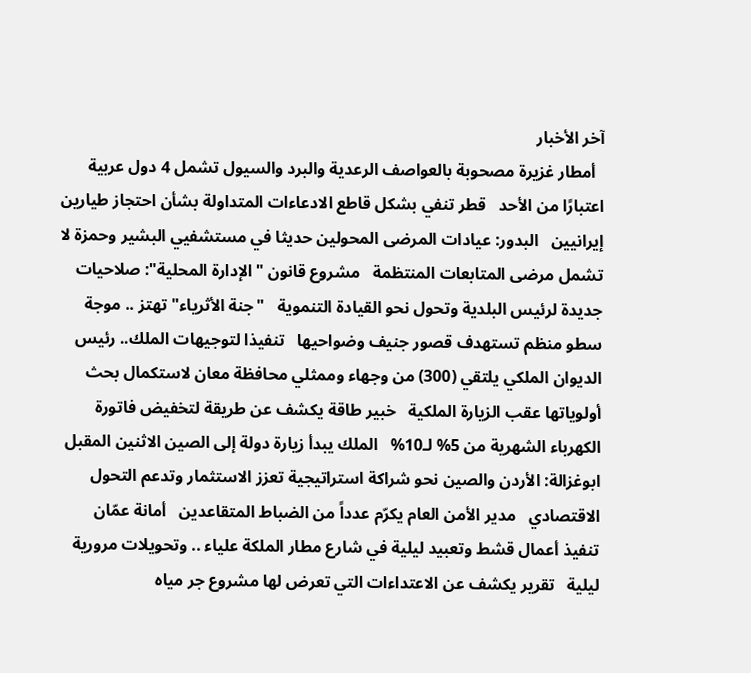آخر الأخبار
  أمطار غزيرة مصحوبة بالعواصف الرعدية والبرد والسيول تشمل 4 دول عربية اعتبارًا من الأحد   قطر تنفي بشكل قاطع الادعاءات المتداولة بشأن احتجاز طيارين إيرانيين   البدور: عيادات المرضى المحولين حديثا في مستشفيي البشير وحمزة لا تشمل مرضى المتابعات المنتظمة   مشروع قانون "الإدارة المحلية": صلاحيات جديدة لرئيس البلدية وتحول نحو القيادة التنموية   "جنة الأثرياء" تهتز .. موجة سطو منظم تستهدف قصور جنيف وضواحيها   تنفيذا لتوجيهات الملك.. رئيس الديوان الملكي يلتقي (300) من وجهاء وممثلي محافظة معان لاستكمال بحث أولوياتها عقب الزيارة الملكية   خبير طاقة يكشف عن طريقة لتخفيض فاتورة الكهرباء الشهرية من 5% لـ10%   الملك يبدأ زيارة دولة إلى الصين الاثنين المقبل   ابوغزالة: الأردن والصين نحو شراكة استراتيجية تعزز الاستثمار وتدعم التحول الاقتصادي   مدير الأمن العام يكرّم عدداً من الضباط المتقاعدين   أمانة عمّان تنفيذ أعمال قشط وتعبيد ليلية في شارع مطار الملكة علياء .. وتحويلات مرورية ليلية   تقرير يكشف عن الاعتداءات التي تعرض لها مشروع جر مياه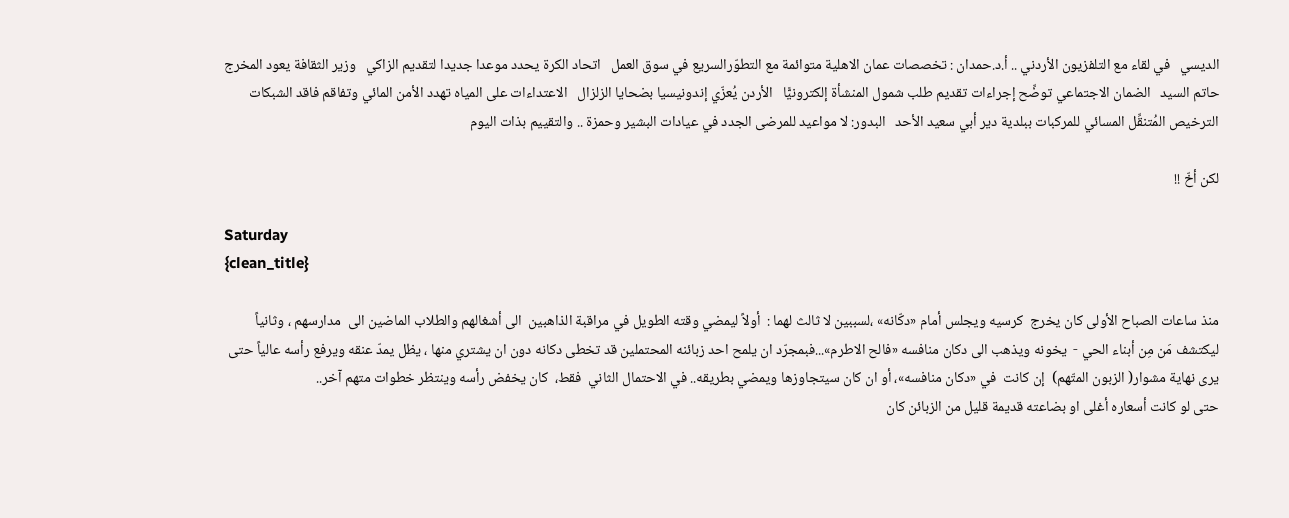الديسي   في لقاء مع التلفزيون الأردني .. أ.د.حمدان : تخصصات عمان الاهلية متوائمة مع التطوّرالسريع في سوق العمل   اتحاد الكرة يحدد موعدا جديدا لتقديم الزاكي   وزير الثقافة يعود المخرج حاتم السيد   الضمان الاجتماعي توضِّح إجراءات تقديم طلب شمول المنشأة إلكترونيًّا   الأردن يُعزّي إندونيسيا بضحايا الزلزال   الاعتداءات على المياه تهدد الأمن المائي وتفاقم فاقد الشبكات   الترخيص المُتنقِّل المسائي للمركبات ببلدية دير أبي سعيد الأحد   البدور: لا مواعيد للمرضى الجدد في عيادات البشير وحمزة .. والتقييم بذات اليوم

لكن أخّ !!

Saturday
{clean_title}

منذ ساعات الصباح الأولى كان يخرج  كرسيه ويجلس أمام «دكّانه» ،لسببين لا ثالث لهما :  أولاً ليمضي وقته الطويل في مراقبة الذاهبين  الى أشغالهم والطلاب الماضين الى  مدارسهم ، وثانياً ليكتشف مَن مِن أبناء الحي -  يخونه ويذهب الى دكان منافسه «فالح الاطرم»...فبمجرّد ان يلمح احد زبائنه المحتملين قد تخطى دكانه دون ان يشتري منها ، يظل يمدّ عنقه ويرفع رأسه عالياً حتى يرى نهاية مشوار( الزبون المتّهم)  إن كانت  في «دكان منافسه»، أو ان كان سيتجاوزها ويمضي بطريقه.. في الاحتمال الثاني  فقط،  كان يخفض رأسه وينتظر خطوات متهم آخر..
حتى لو كانت أسعاره أغلى او بضاعته قديمة قليل من الزبائن كان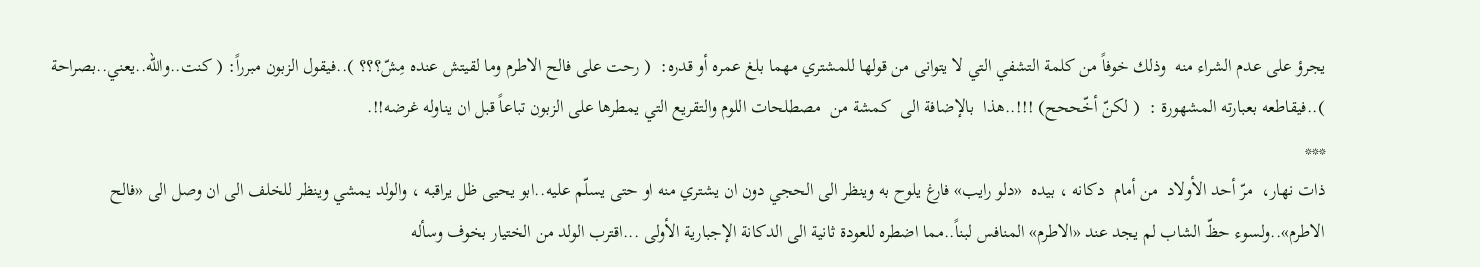يجرؤ على عدم الشراء منه  وذلك خوفاً من كلمة التشفي التي لا يتوانى من قولها للمشتري مهما بلغ عمره أو قدره:  ( رحت على فالح الاطرم وما لقيتش عنده مِشّ؟؟؟ )..فيقول الزبون مبرراً: ( كنت..والله..يعني..بصراحة  )..فيقاطعه بعبارته المشهورة :  ( لكنّ أخّححح) !!!..هذا  بالإضافة الى  كمشة من  مصطلحات اللوم والتقريع التي يمطرها على الزبون تباعاً قبل ان يناوله غرضه!!.
***
ذات نهار،  مرّ أحد الأولاد  من أمام  دكانه ، بيده  «دلو رايب» فارغ يلوح به وينظر الى الحجي دون ان يشتري منه او حتى يسلّم عليه..ابو يحيى ظل يراقبه ، والولد يمشي وينظر للخلف الى ان وصل الى «فالح الاطرم»..ولسوء حظّ الشاب لم يجد عند «الاطرم» المنافس لبناً..مما اضطره للعودة ثانية الى الدكانة الإجبارية الأولى ...اقترب الولد من الختيار بخوف وسأله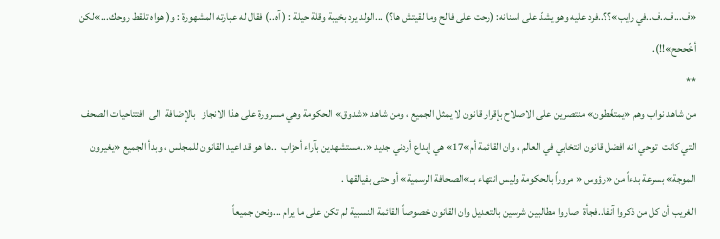«ف...ف..ف..في رايب»؟؟..فرد عليه وهو يشدّ على اسنانه: (رحت على فالح وما لقيتش ها؟) ...الولد يرد بخيبة وقلة حيلة : ( آه..) فقال له عبارته المشهورة : و( هواه تلقط روحك...»لكن أخّححح»!!).
**
من شاهد نواب وهم «يمتغّطون» منتصرين على الاصلاح بإقرار قانون لا يمثل الجميع ، ومن شاهد «شدوق» الحكومة وهي مسرورة على هذا الانجاز   بالإضافة  الى  افتتاحيات الصحف التي كانت  توحي انه افضل قانون انتخابي في العالم ، وان القائمة أم»17» هي إبداع أردني جديد «..مستشهدين بآراء أحزاب  ..ها هو قد اعيد القانون للمجلس ، وبدأ الجميع «يغيرون الموجة» بسرعة بدءاً من «رؤوس « مروراً بالحكومة وليس انتهاء بــ»الصحافة الرسمية» أو حتى بفيالقها .
الغريب أن كل من ذكروا آنفا..فجأة  صاروا مطالبين شرسين بالتعديل وان القانون خصوصاً القائمة النسبية لم تكن على ما يرام ...ونحن جميعاً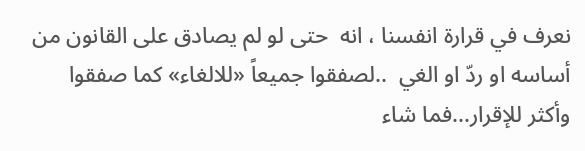نعرف في قرارة انفسنا ، انه  حتى لو لم يصادق على القانون من أساسه او ردّ او الغي  ..لصفقوا جميعاً «للالغاء» كما صفقوا وأكثر للإقرار...فما شاء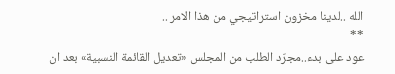الله ..لدينا مخزون استراتيجي من هذا الامر ..
**
عود على بدء..مجرّد الطلب من المجلس «تعديل القائمة النسبية» بعد ان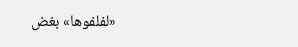«لفلفوها» بغض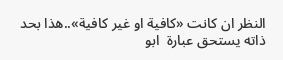النظر ان كانت «كافية او غير كافية»..هذا بحد ذاته يستحق عبارة  ابو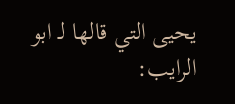يحيى التي قالها لـ ابو الرايب: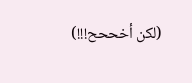(لكن أخححح!!!)